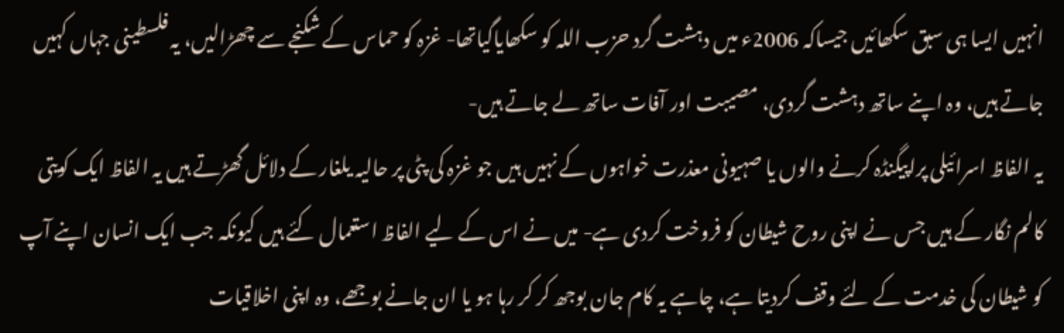انہیں ایسا ہی سبق سکھائیں جیساکہ 2006ء میں دہشت گرد حزب اللہ کو سکھایاگیاتھا- غزہ کو حماس کے شکنجے سے چھڑالیں، یہ فلسطینی جہاں کہیں جاتے ہیں، وہ اپنے ساتھ دہشت گردی، مصیبت اور آفات ساتھ لے جاتے ہیں-
یہ الفاظ اسرائیلی پراپیگنڈہ کرنے والوں یا صہیونی معذرت خواہوں کے نہیں ہیں جو غزہ کی پٹی پر حالیہ یلغار کے دلائل گھڑتے ہیں یہ الفاظ ایک کویتی کالم نگار کے ہیں جس نے اپنی روح شیطان کو فروخت کردی ہے- میں نے اس کے لیے الفاظ استعمال کئے ہیں کیونکہ جب ایک انسان اپنے آپ کو شیطان کی خدمت کے لئے وقف کردیتا ہے، چاہے یہ کام جان بوجھ کر کر رہا ہو یا ان جانے بوجھے، وہ اپنی اخلاقیات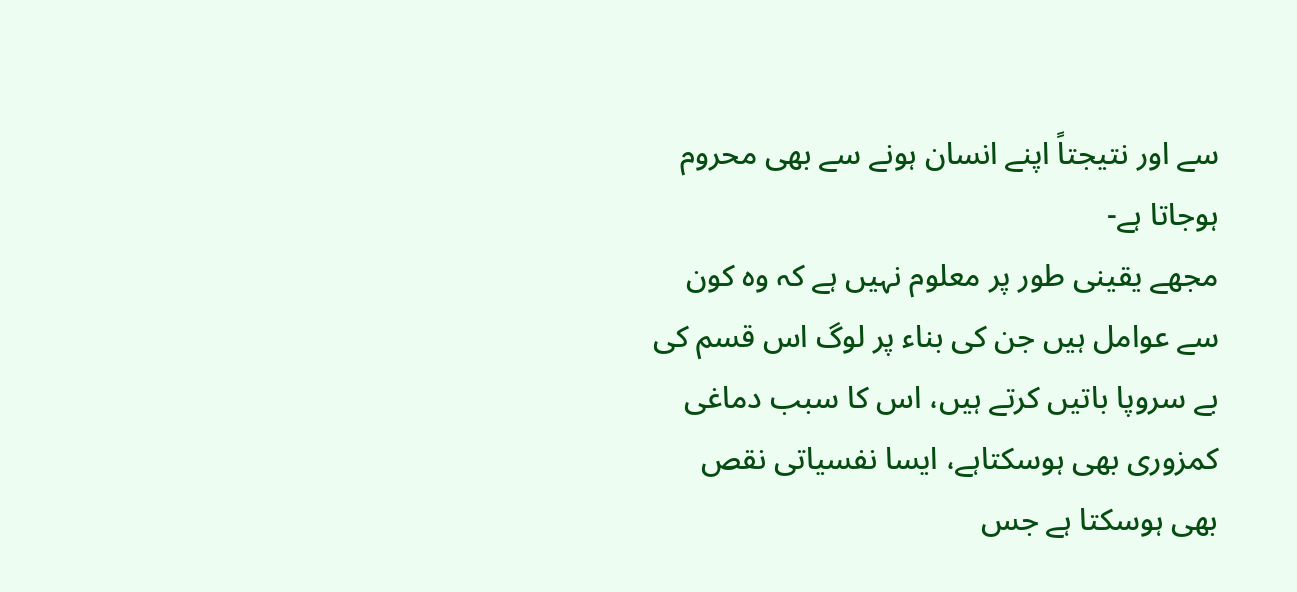سے اور نتیجتاً اپنے انسان ہونے سے بھی محروم ہوجاتا ہے-
مجھے یقینی طور پر معلوم نہیں ہے کہ وہ کون سے عوامل ہیں جن کی بناء پر لوگ اس قسم کی بے سروپا باتیں کرتے ہیں، اس کا سبب دماغی کمزوری بھی ہوسکتاہے، ایسا نفسیاتی نقص بھی ہوسکتا ہے جس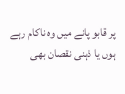پر قابو پانے میں وہ ناکام رہے ہوں یا ذہنی نقصان بھی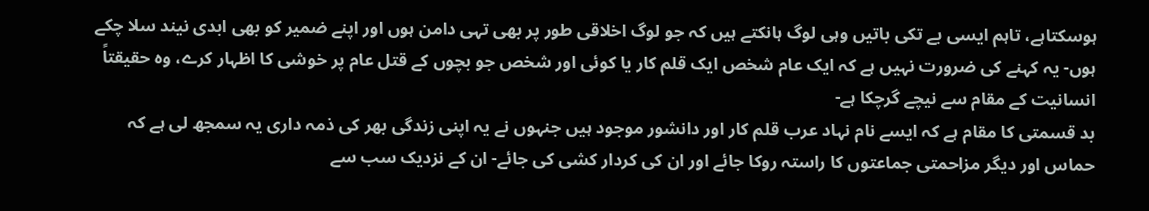ہوسکتاہے، تاہم ایسی بے تکی باتیں وہی لوگ ہانکتے ہیں کہ جو لوگ اخلاقی طور پر بھی تہی دامن ہوں اور اپنے ضمیر کو بھی ابدی نیند سلا چکے ہوں- یہ کہنے کی ضرورت نہیں ہے کہ ایک عام شخص ایک قلم کار یا کوئی اور شخص جو بچوں کے قتل عام پر خوشی کا اظہار کرے، وہ حقیقتاً انسانیت کے مقام سے نیچے گرچکا ہے-
بد قسمتی کا مقام ہے کہ ایسے نام نہاد عرب قلم کار اور دانشور موجود ہیں جنہوں نے یہ اپنی زندگی بھر کی ذمہ داری یہ سمجھ لی ہے کہ حماس اور دیگر مزاحمتی جماعتوں کا راستہ روکا جائے اور ان کی کردار کشی کی جائے- ان کے نزدیک سب سے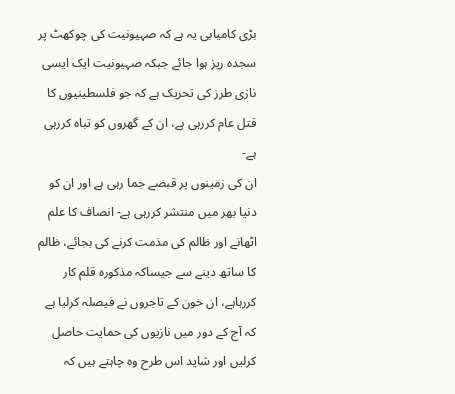بڑی کامیابی یہ ہے کہ صہیونیت کی چوکھٹ پر سجدہ ریز ہوا جائے جبکہ صہیونیت ایک ایسی نازی طرز کی تحریک ہے کہ جو فلسطینیوں کا قتل عام کررہی ہے، ان کے گھروں کو تباہ کررہی ہے-
ان کی زمینوں پر قبضے جما رہی ہے اور ان کو دنیا بھر میں منتشر کررہی ہے- انصاف کا علم اٹھانے اور ظالم کی مذمت کرنے کی بجائے، ظالم کا ساتھ دینے سے جیساکہ مذکورہ قلم کار کررہاہے، ان خون کے تاجروں نے فیصلہ کرلیا ہے کہ آج کے دور میں نازیوں کی حمایت حاصل کرلیں اور شاید اس طرح وہ چاہتے ہیں کہ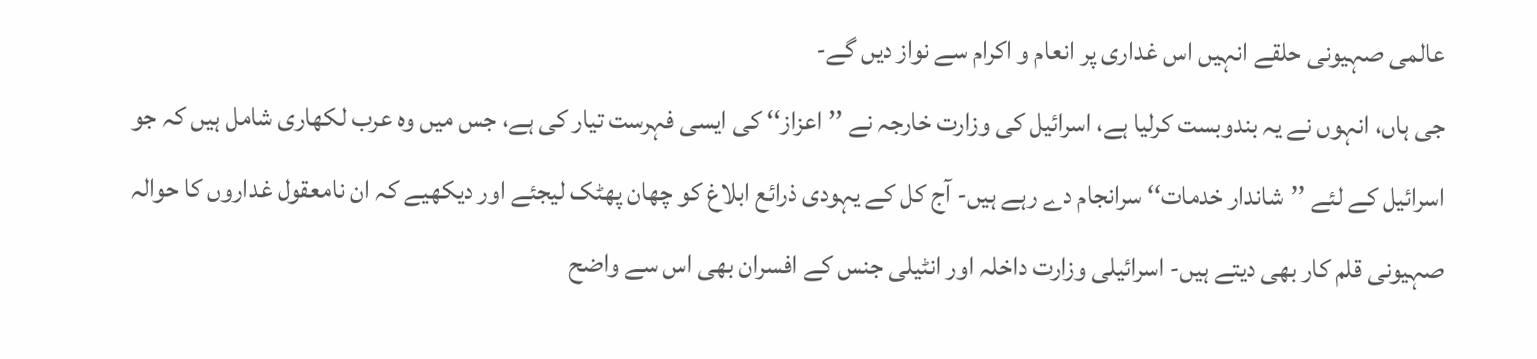عالمی صہیونی حلقے انہیں اس غداری پر انعام و اکرام سے نواز دیں گے-
جی ہاں، انہوں نے یہ بندوبست کرلیا ہے، اسرائیل کی وزارت خارجہ نے ’’اعزاز‘‘ کی ایسی فہرست تیار کی ہے، جس میں وہ عرب لکھاری شامل ہیں کہ جو اسرائیل کے لئے ’’شاندار خدمات‘‘ سرانجام دے رہے ہیں- آج کل کے یہودی ذرائع ابلاغ کو چھان پھٹک لیجئے اور دیکھیے کہ ان نامعقول غداروں کا حوالہ صہیونی قلم کار بھی دیتے ہیں- اسرائیلی وزارت داخلہ اور انٹیلی جنس کے افسران بھی اس سے واضح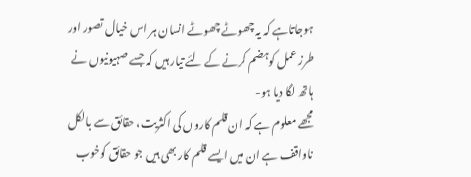ہوجاتاہے کہ یہ چھوٹے چھوٹے انسان ہر اس خیال تصور اور طرز عمل کوہضم کرنے کے لئے تیار ہیں کہ جسے صہیونیوں نے ہاتھ لگا دیا ہو-
مجھے معلوم ہے کہ ان قلم کاروں کی اکثریت، حقائق سے بالکل ناواقف ہے ان میں ایسے قلم کار بھی ہیں جو حقائق کوخوب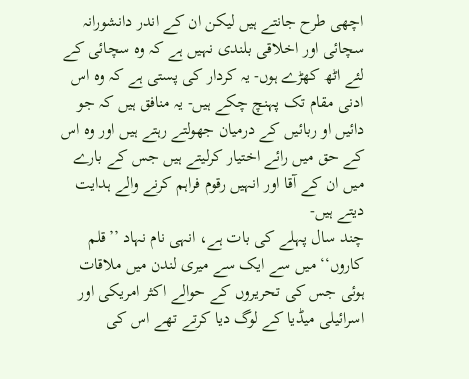اچھی طرح جانتے ہیں لیکن ان کے اندر دانشورانہ سچائی اور اخلاقی بلندی نہیں ہے کہ وہ سچائی کے لئے اٹھ کھڑے ہوں- یہ کردار کی پستی ہے کہ وہ اس ادنی مقام تک پہنچ چکے ہیں- یہ منافق ہیں کہ جو دائیں او ربائیں کے درمیان جھولتے رہتے ہیں اور وہ اس کے حق میں رائے اختیار کرلیتے ہیں جس کے بارے میں ان کے آقا اور انہیں رقوم فراہم کرنے والے ہدایت دیتے ہیں-
چند سال پہلے کی بات ہے، انہی نام نہاد ’’قلم کاروں‘‘ میں سے ایک سے میری لندن میں ملاقات ہوئی جس کی تحریروں کے حوالے اکثر امریکی اور اسرائیلی میڈیا کے لوگ دیا کرتے تھے اس کی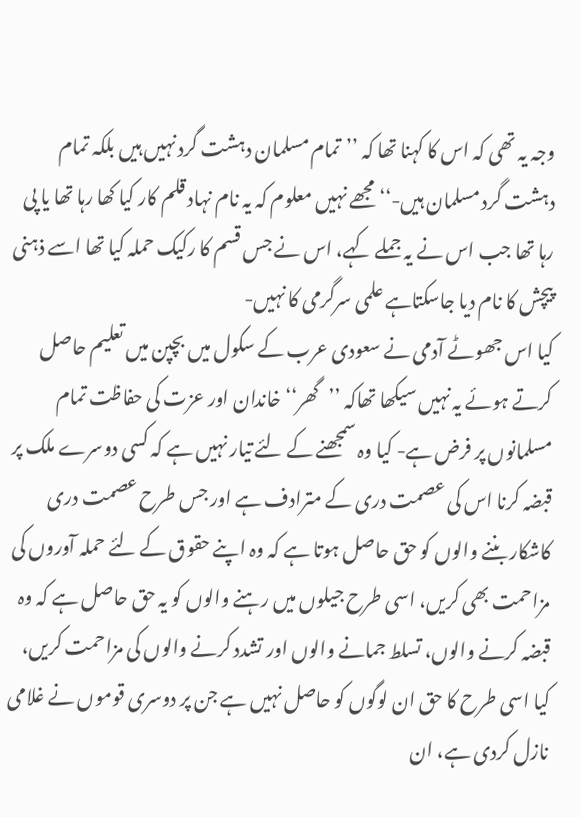وجہ یہ تھی کہ اس کا کہنا تھا کہ ’’تمام مسلمان دہشت گرد نہیں ہیں بلکہ تمام دہشت گرد مسلمان ہیں-‘‘ مجھے نہیں معلوم کہ یہ نام نہاد قلم کار کیا کھا رہا تھا یا پی رہا تھا جب اس نے یہ جملے کہے، اس نے جس قسم کا رکیک حملہ کیا تھا اسے ذہنی پیچش کا نام دیا جاسکتاہے علمی سرگرمی کا نہیں-
کیا اس جھوٹے آدمی نے سعودی عرب کے سکول میں بچپن میں تعلیم حاصل کرتے ہوئے یہ نہیں سیکھا تھاکہ ’’گھر‘‘ خاندان اور عزت کی حفاظت تمام مسلمانوں پر فرض ہے- کیا وہ سمجھنے کے لئے تیار نہیں ہے کہ کسی دوسرے ملک پر قبضہ کرنا اس کی عصمت دری کے مترادف ہے اور جس طرح عصمت دری کاشکار بننے والوں کو حق حاصل ہوتا ہے کہ وہ اپنے حقوق کے لئے حملہ آوروں کی مزاحمت بھی کریں، اسی طرح جیلوں میں رہنے والوں کو یہ حق حاصل ہے کہ وہ قبضہ کرنے والوں، تسلط جمانے والوں اور تشدد کرنے والوں کی مزاحمت کریں، کیا اسی طرح کا حق ان لوگوں کو حاصل نہیں ہے جن پر دوسری قوموں نے غلامی نازل کردی ہے، ان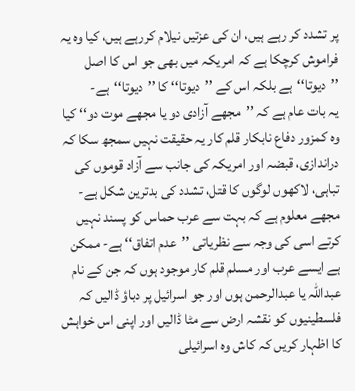پر تشدد کر رہے ہیں، ان کی عزتیں نیلام کررہے ہیں، کیا وہ یہ فراموش کرچکا ہے کہ امریکہ میں بھی جو اس کا اصل ’’دیوتا‘‘ہے بلکہ اس کے ’’دیوتا‘‘ کا ’’دیوتا‘‘ہے-
یہ بات عام ہے کہ ’’مجھے آزادی دو یا مجھے موت دو‘‘ کیا وہ کمزور دفاع نابکار قلم کار یہ حقیقت نہیں سمجھ سکا کہ دراندازی، قبضہ اور امریکہ کی جانب سے آزاد قوموں کی تباہی، لاکھوں لوگوں کا قتل، تشدد کی بدترین شکل ہے- مجھے معلوم ہے کہ بہت سے عرب حماس کو پسند نہیں کرتے اسی کی وجہ سے نظریاتی ’’عدم اتفاق‘‘ ہے- ممکن ہے ایسے عرب اور مسلم قلم کار موجود ہوں کہ جن کے نام عبداللہ یا عبدالرحمن ہوں اور جو اسرائیل پر دباؤ ڈالیں کہ فلسطینیوں کو نقشہ ارض سے مٹا ڈالیں اور اپنی اس خواہش کا اظہار کریں کہ کاش وہ اسرائیلی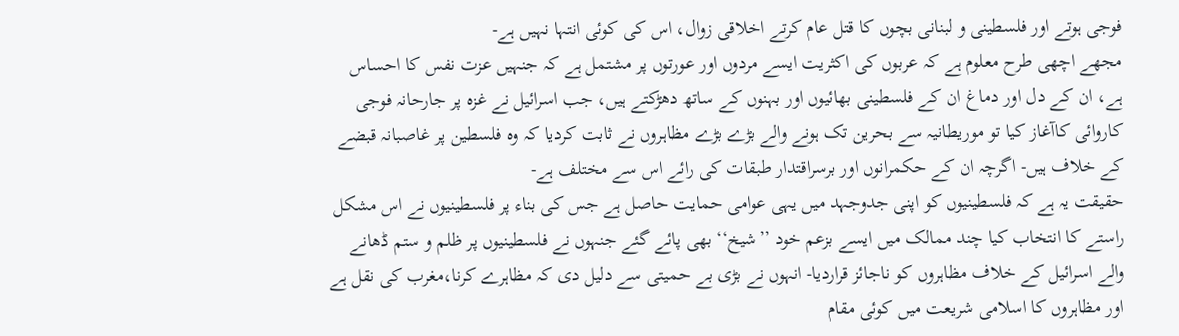فوجی ہوتے اور فلسطینی و لبنانی بچوں کا قتل عام کرتے اخلاقی زوال، اس کی کوئی انتہا نہیں ہے-
مجھے اچھی طرح معلوم ہے کہ عربوں کی اکثریت ایسے مردوں اور عورتوں پر مشتمل ہے کہ جنہیں عزت نفس کا احساس ہے، ان کے دل اور دماغ ان کے فلسطینی بھائیوں اور بہنوں کے ساتھ دھڑکتے ہیں، جب اسرائیل نے غزہ پر جارحانہ فوجی کاروائی کاآغاز کیا تو موریطانیہ سے بحرین تک ہونے والے بڑے بڑے مظاہروں نے ثابت کردیا کہ وہ فلسطین پر غاصبانہ قبضے کے خلاف ہیں- اگرچہ ان کے حکمرانوں اور برسراقتدار طبقات کی رائے اس سے مختلف ہے-
حقیقت یہ ہے کہ فلسطینیوں کو اپنی جدوجہد میں یہی عوامی حمایت حاصل ہے جس کی بناء پر فلسطینیوں نے اس مشکل راستے کا انتخاب کیا چند ممالک میں ایسے بزعم خود ’’شیخ‘‘ بھی پائے گئے جنہوں نے فلسطینیوں پر ظلم و ستم ڈھانے والے اسرائیل کے خلاف مظاہروں کو ناجائز قراردیا- انہوں نے بڑی بے حمیتی سے دلیل دی کہ مظاہرے کرنا،مغرب کی نقل ہے اور مظاہروں کا اسلامی شریعت میں کوئی مقام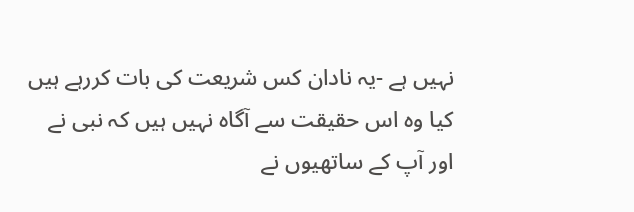نہیں ہے -یہ نادان کس شریعت کی بات کررہے ہیں کیا وہ اس حقیقت سے آگاہ نہیں ہیں کہ نبی نے اور آپ کے ساتھیوں نے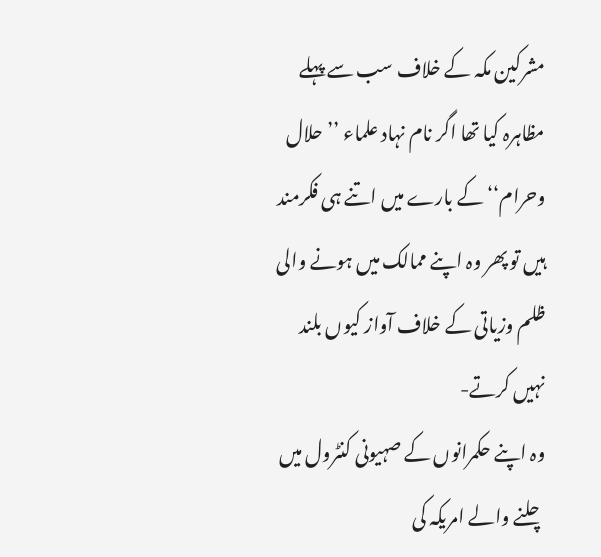مشرکین مکہ کے خلاف سب سے پہلے مظاہرہ کیا تھا اگر نام نہاد علماء ’’حلال وحرام‘‘ کے بارے میں اتنے ہی فکرمند ہیں تو پھر وہ اپنے ممالک میں ہونے والی ظلم وزیاتی کے خلاف آواز کیوں بلند نہیں کرتے-
وہ اپنے حکمرانوں کے صہیونی کنٹرول میں چلنے والے امریکہ کی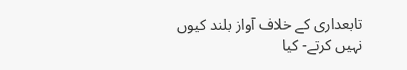تابعداری کے خلاف آواز بلند کیوں نہیں کرتے- کیا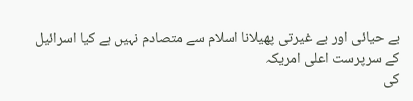بے حیائی اور بے غیرتی پھیلانا اسلام سے متصادم نہیں ہے کیا اسرائیل کے سرپرست اعلی امریکہ
کی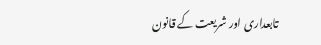تابعداری اور شریعت کے قانون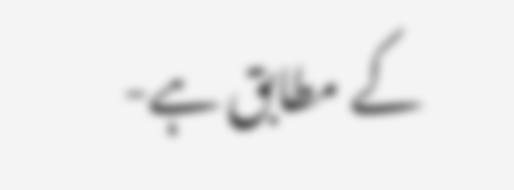کے مطابق ہے-